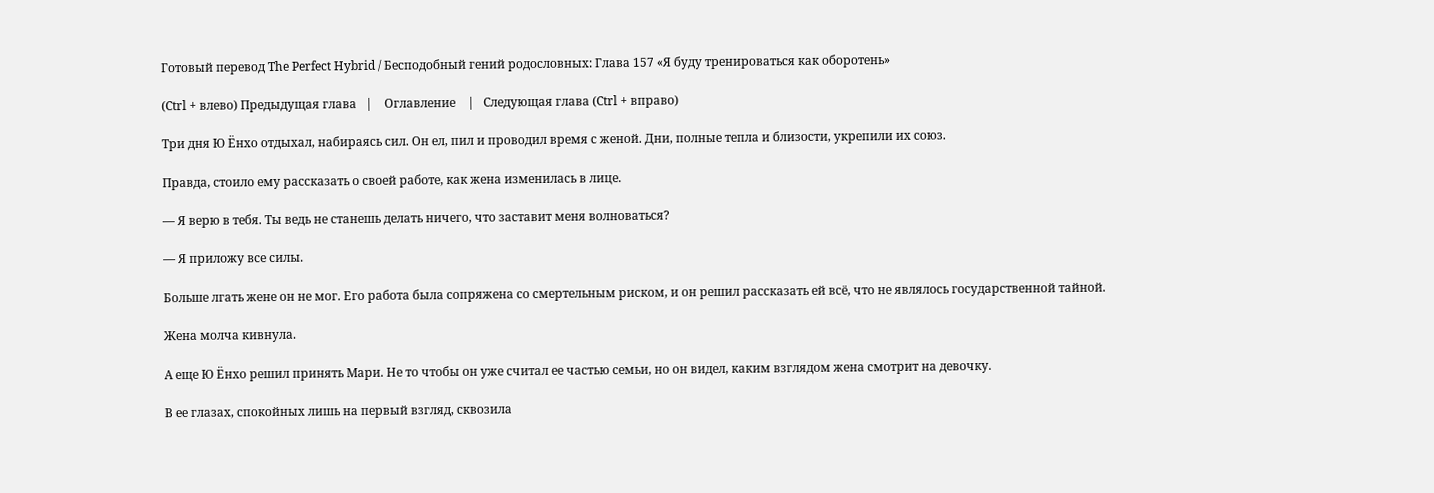Готовый перевод The Perfect Hybrid / Бесподобный гений родословных: Глава 157 «Я буду тренироваться как оборотень»

(Ctrl + влево) Предыдущая глава   |    Оглавление    |   Следующая глава (Ctrl + вправо)

Три дня Ю Ёнхо отдыхал, набираясь сил. Он ел, пил и проводил время с женой. Дни, полные тепла и близости, укрепили их союз.

Правда, стоило ему рассказать о своей работе, как жена изменилась в лице.

— Я верю в тебя. Ты ведь не станешь делать ничего, что заставит меня волноваться?

— Я приложу все силы.

Больше лгать жене он не мог. Его работа была сопряжена со смертельным риском, и он решил рассказать ей всё, что не являлось государственной тайной.

Жена молча кивнула.

А еще Ю Ёнхо решил принять Мари. Не то чтобы он уже считал ее частью семьи, но он видел, каким взглядом жена смотрит на девочку.

В ее глазах, спокойных лишь на первый взгляд, сквозила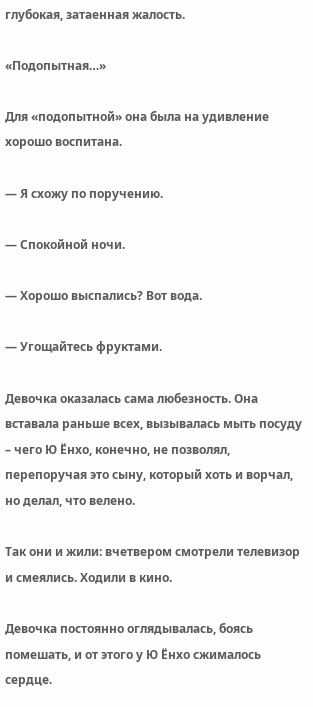глубокая, затаенная жалость.

«Подопытная…»

Для «подопытной» она была на удивление хорошо воспитана.

— Я схожу по поручению.

— Спокойной ночи.

— Хорошо выспались? Вот вода.

— Угощайтесь фруктами.

Девочка оказалась сама любезность. Она вставала раньше всех, вызывалась мыть посуду – чего Ю Ёнхо, конечно, не позволял, перепоручая это сыну, который хоть и ворчал, но делал, что велено.

Так они и жили: вчетвером смотрели телевизор и смеялись. Ходили в кино.

Девочка постоянно оглядывалась, боясь помешать, и от этого у Ю Ёнхо сжималось сердце.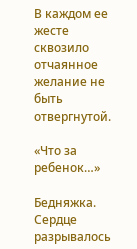В каждом ее жесте сквозило отчаянное желание не быть отвергнутой.

«Что за ребенок…»

Бедняжка. Сердце разрывалось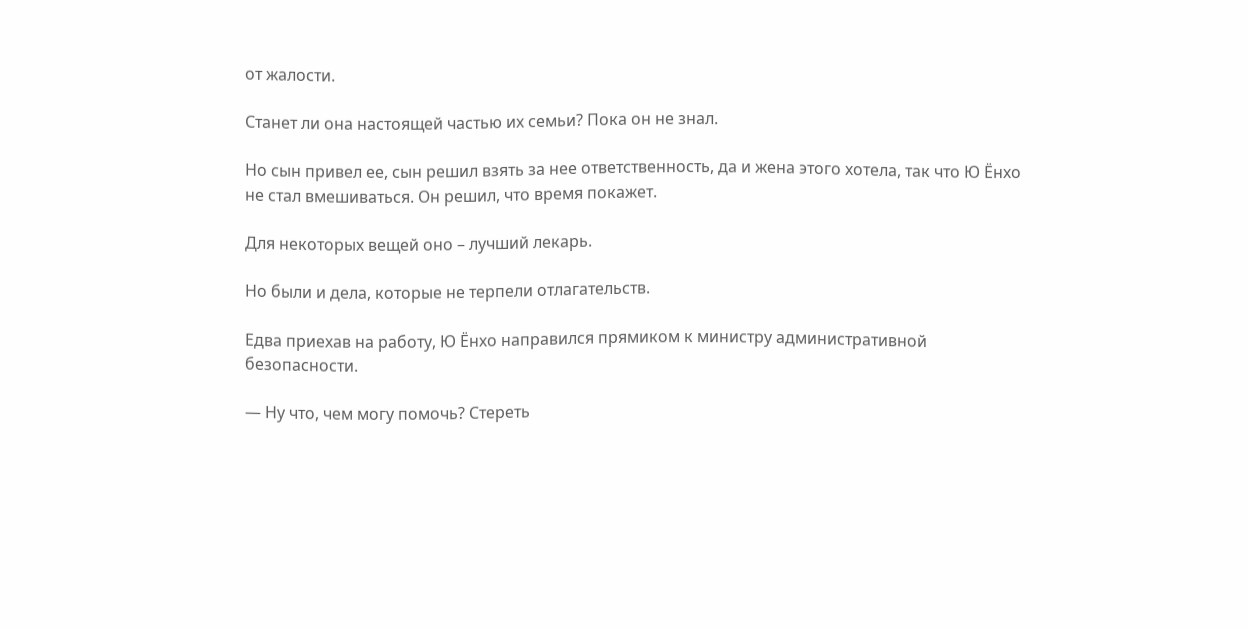от жалости.

Станет ли она настоящей частью их семьи? Пока он не знал.

Но сын привел ее, сын решил взять за нее ответственность, да и жена этого хотела, так что Ю Ёнхо не стал вмешиваться. Он решил, что время покажет.

Для некоторых вещей оно – лучший лекарь.

Но были и дела, которые не терпели отлагательств.

Едва приехав на работу, Ю Ёнхо направился прямиком к министру административной безопасности.

— Ну что, чем могу помочь? Стереть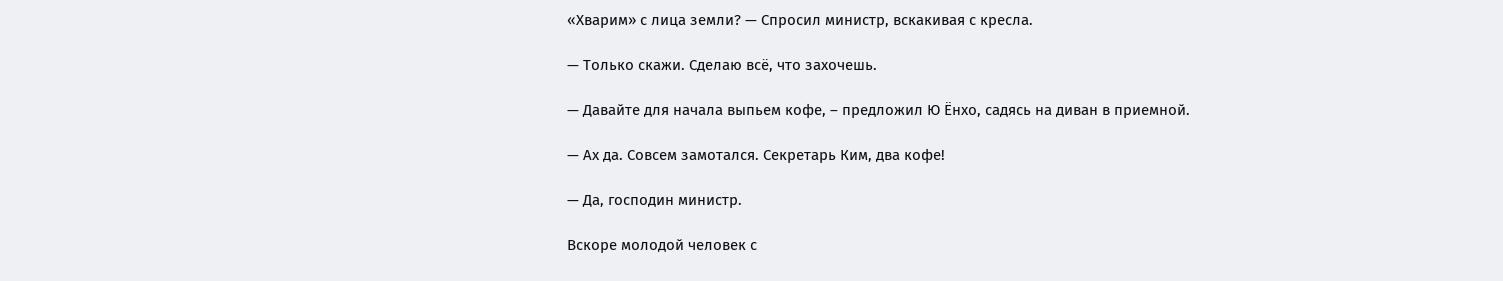«Хварим» с лица земли? — Спросил министр, вскакивая с кресла.

— Только скажи. Сделаю всё, что захочешь.

— Давайте для начала выпьем кофе, – предложил Ю Ёнхо, садясь на диван в приемной.

— Ах да. Совсем замотался. Секретарь Ким, два кофе!

— Да, господин министр.

Вскоре молодой человек с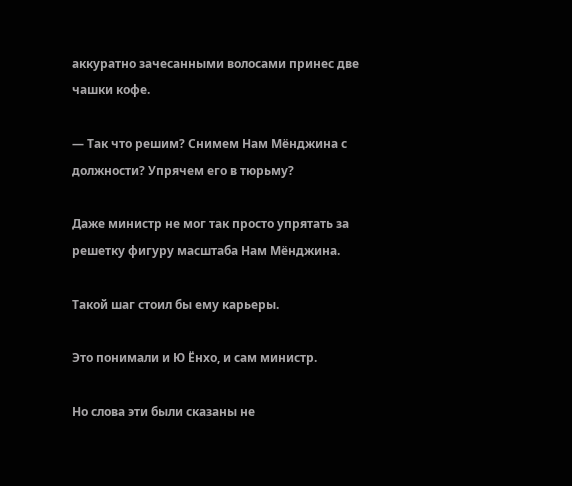аккуратно зачесанными волосами принес две чашки кофе.

— Так что решим? Снимем Нам Мёнджина с должности? Упрячем его в тюрьму?

Даже министр не мог так просто упрятать за решетку фигуру масштаба Нам Мёнджина.

Такой шаг стоил бы ему карьеры.

Это понимали и Ю Ёнхо, и сам министр.

Но слова эти были сказаны не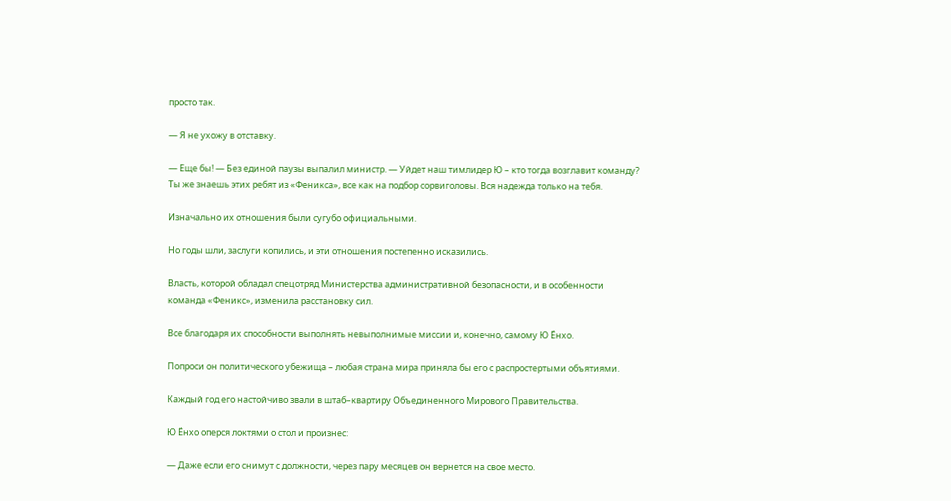просто так.

— Я не ухожу в отставку.

— Еще бы! — Без единой паузы выпалил министр. — Уйдет наш тимлидер Ю – кто тогда возглавит команду? Ты же знаешь этих ребят из «Феникса», все как на подбор сорвиголовы. Вся надежда только на тебя.

Изначально их отношения были сугубо официальными.

Но годы шли, заслуги копились, и эти отношения постепенно исказились.

Власть, которой обладал спецотряд Министерства административной безопасности, и в особенности команда «Феникс», изменила расстановку сил.

Все благодаря их способности выполнять невыполнимые миссии и, конечно, самому Ю Ёнхо.

Попроси он политического убежища – любая страна мира приняла бы его с распростертыми объятиями.

Каждый год его настойчиво звали в штаб–квартиру Объединенного Мирового Правительства.

Ю Ёнхо оперся локтями о стол и произнес:

— Даже если его снимут с должности, через пару месяцев он вернется на свое место.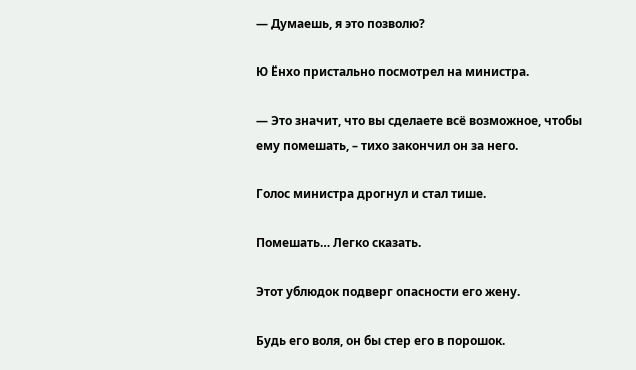— Думаешь, я это позволю?

Ю Ёнхо пристально посмотрел на министра.

— Это значит, что вы сделаете всё возможное, чтобы ему помешать, – тихо закончил он за него.

Голос министра дрогнул и стал тише.

Помешать… Легко сказать.

Этот ублюдок подверг опасности его жену.

Будь его воля, он бы стер его в порошок.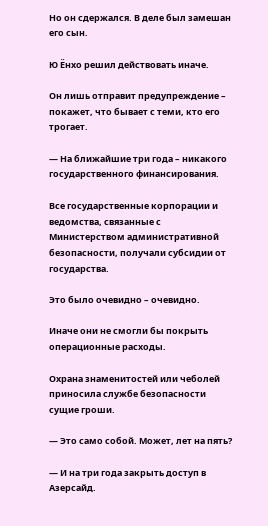Но он сдержался. В деле был замешан его сын.

Ю Ёнхо решил действовать иначе.

Он лишь отправит предупреждение – покажет, что бывает с теми, кто его трогает.

— На ближайшие три года – никакого государственного финансирования.

Все государственные корпорации и ведомства, связанные с Министерством административной безопасности, получали субсидии от государства.

Это было очевидно – очевидно.

Иначе они не смогли бы покрыть операционные расходы.

Охрана знаменитостей или чеболей приносила службе безопасности сущие гроши.

— Это само собой. Может, лет на пять?

— И на три года закрыть доступ в Азерсайд.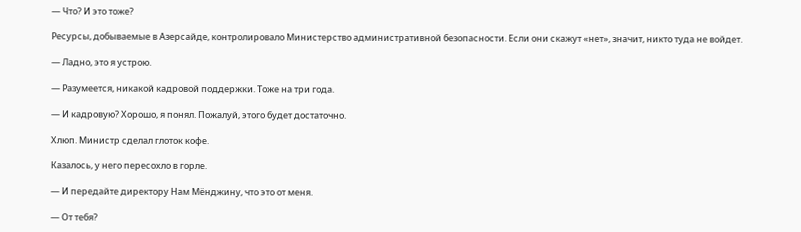— Что? И это тоже?

Ресурсы, добываемые в Азерсайде, контролировало Министерство административной безопасности. Если они скажут «нет», значит, никто туда не войдет.

— Ладно, это я устрою.

— Разумеется, никакой кадровой поддержки. Тоже на три года.

— И кадровую? Хорошо, я понял. Пожалуй, этого будет достаточно.

Хлюп. Министр сделал глоток кофе.

Казалось, у него пересохло в горле.

— И передайте директору Нам Мёнджину, что это от меня.

— От тебя?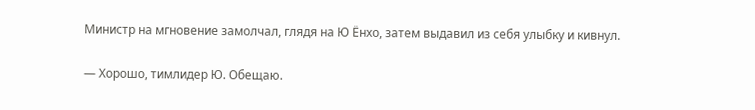Министр на мгновение замолчал, глядя на Ю Ёнхо, затем выдавил из себя улыбку и кивнул.

— Хорошо, тимлидер Ю. Обещаю.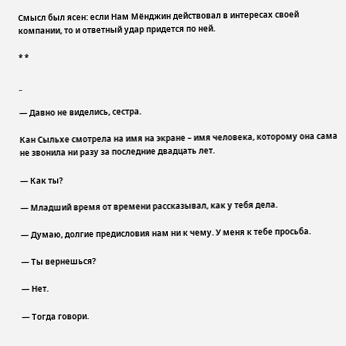Смысл был ясен: если Нам Мёнджин действовал в интересах своей компании, то и ответный удар придется по ней.

* *

_

— Давно не виделись, сестра.

Кан Сыльхе смотрела на имя на экране – имя человека, которому она сама не звонила ни разу за последние двадцать лет.

— Как ты?

— Младший время от времени рассказывал, как у тебя дела.

— Думаю, долгие предисловия нам ни к чему. У меня к тебе просьба.

— Ты вернешься?

— Нет.

— Тогда говори.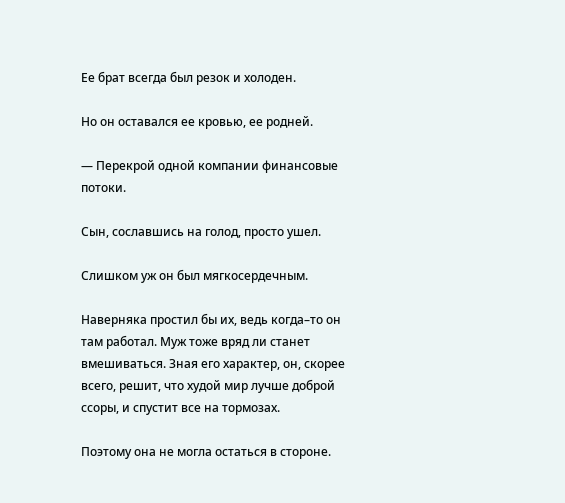Ее брат всегда был резок и холоден.

Но он оставался ее кровью, ее родней.

— Перекрой одной компании финансовые потоки.

Сын, сославшись на голод, просто ушел.

Слишком уж он был мягкосердечным.

Наверняка простил бы их, ведь когда–то он там работал. Муж тоже вряд ли станет вмешиваться. Зная его характер, он, скорее всего, решит, что худой мир лучше доброй ссоры, и спустит все на тормозах.

Поэтому она не могла остаться в стороне.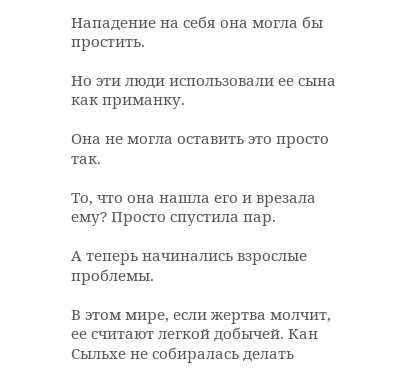Нападение на себя она могла бы простить.

Но эти люди использовали ее сына как приманку.

Она не могла оставить это просто так.

То, что она нашла его и врезала ему? Просто спустила пар.

А теперь начинались взрослые проблемы.

В этом мире, если жертва молчит, ее считают легкой добычей. Кан Сыльхе не собиралась делать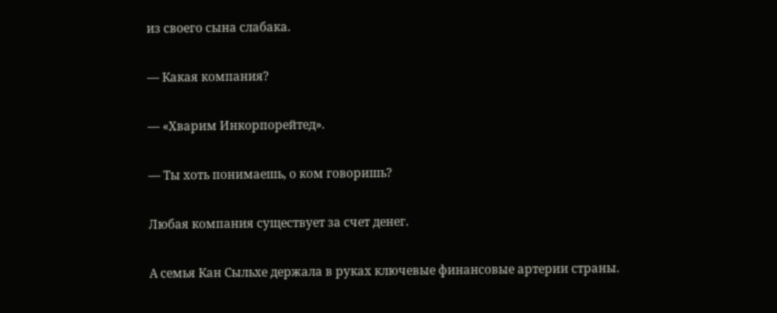из своего сына слабака.

— Какая компания?

— «Хварим Инкорпорейтед».

— Ты хоть понимаешь, о ком говоришь?

Любая компания существует за счет денег.

А семья Кан Сыльхе держала в руках ключевые финансовые артерии страны.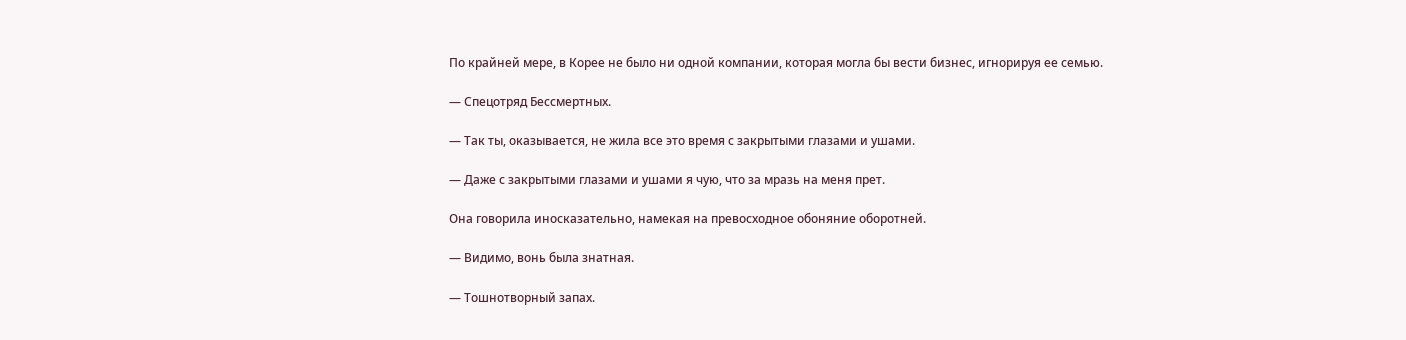По крайней мере, в Корее не было ни одной компании, которая могла бы вести бизнес, игнорируя ее семью.

— Спецотряд Бессмертных.

— Так ты, оказывается, не жила все это время с закрытыми глазами и ушами.

— Даже с закрытыми глазами и ушами я чую, что за мразь на меня прет.

Она говорила иносказательно, намекая на превосходное обоняние оборотней.

— Видимо, вонь была знатная.

— Тошнотворный запах.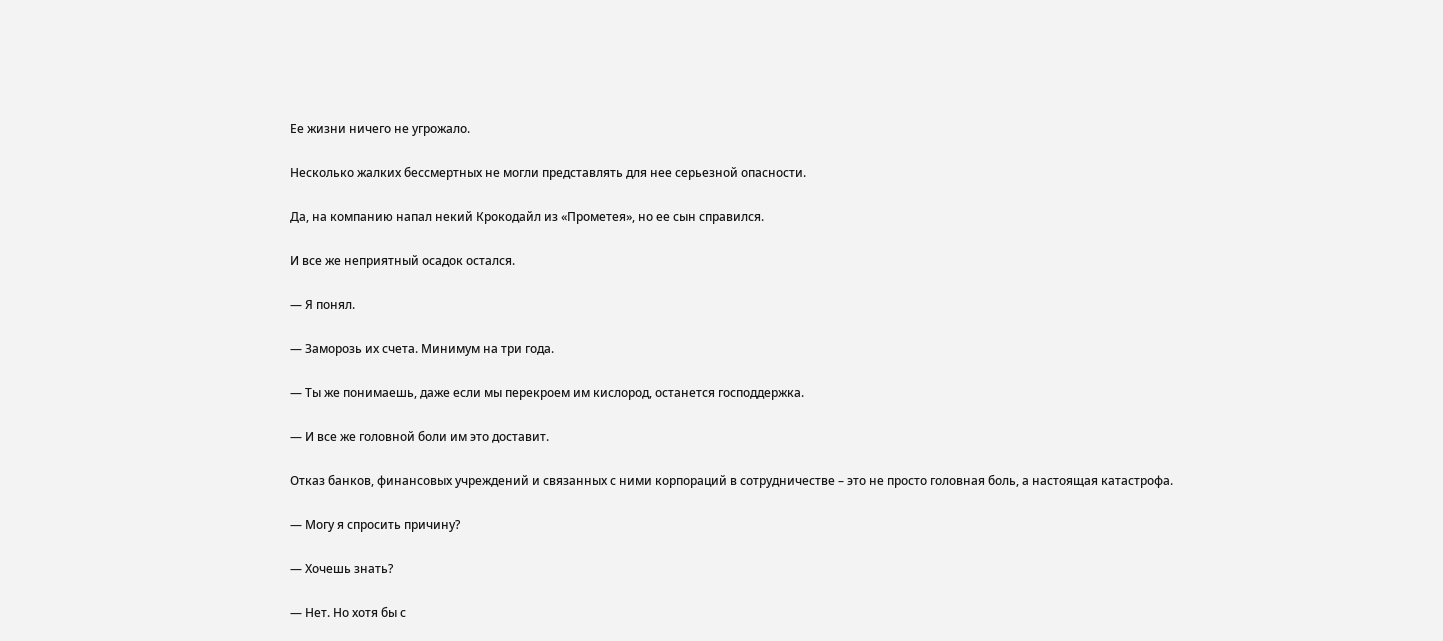Ее жизни ничего не угрожало.

Несколько жалких бессмертных не могли представлять для нее серьезной опасности.

Да, на компанию напал некий Крокодайл из «Прометея», но ее сын справился.

И все же неприятный осадок остался.

— Я понял.

— Заморозь их счета. Минимум на три года.

— Ты же понимаешь, даже если мы перекроем им кислород, останется господдержка.

— И все же головной боли им это доставит.

Отказ банков, финансовых учреждений и связанных с ними корпораций в сотрудничестве – это не просто головная боль, а настоящая катастрофа.

— Могу я спросить причину?

— Хочешь знать?

— Нет. Но хотя бы с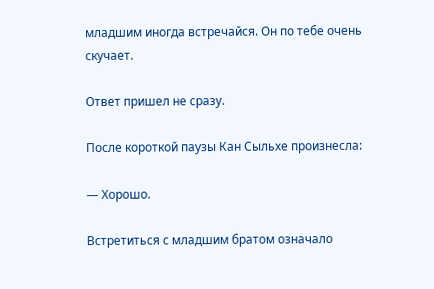младшим иногда встречайся. Он по тебе очень скучает.

Ответ пришел не сразу.

После короткой паузы Кан Сыльхе произнесла:

— Хорошо.

Встретиться с младшим братом означало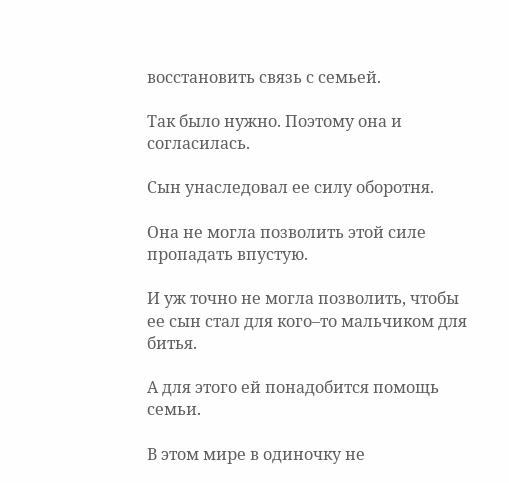восстановить связь с семьей.

Так было нужно. Поэтому она и согласилась.

Сын унаследовал ее силу оборотня.

Она не могла позволить этой силе пропадать впустую.

И уж точно не могла позволить, чтобы ее сын стал для кого–то мальчиком для битья.

А для этого ей понадобится помощь семьи.

В этом мире в одиночку не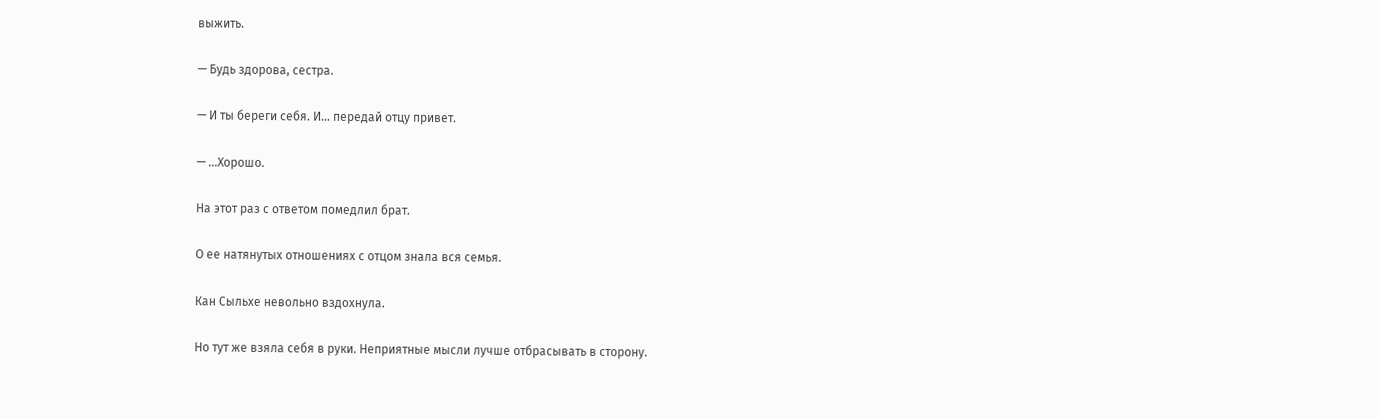выжить.

— Будь здорова, сестра.

— И ты береги себя. И… передай отцу привет.

— …Хорошо.

На этот раз с ответом помедлил брат.

О ее натянутых отношениях с отцом знала вся семья.

Кан Сыльхе невольно вздохнула.

Но тут же взяла себя в руки. Неприятные мысли лучше отбрасывать в сторону.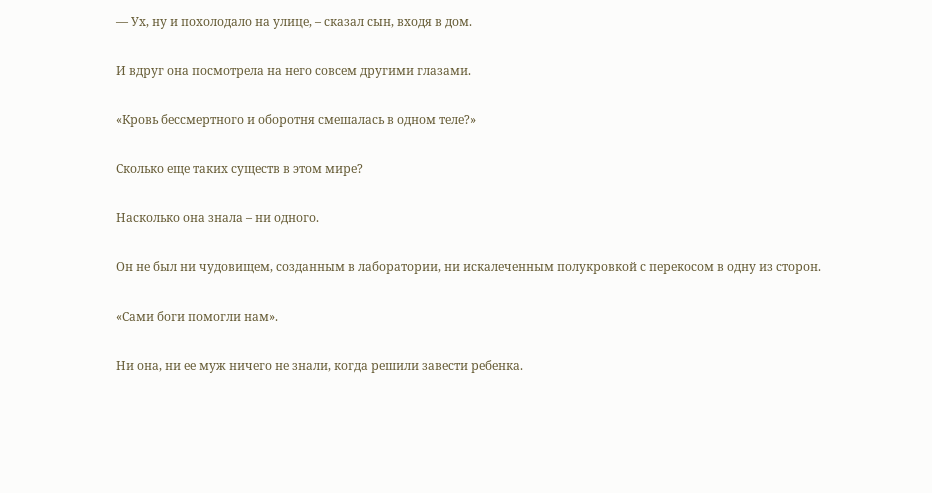— Ух, ну и похолодало на улице, – сказал сын, входя в дом.

И вдруг она посмотрела на него совсем другими глазами.

«Кровь бессмертного и оборотня смешалась в одном теле?»

Сколько еще таких существ в этом мире?

Насколько она знала – ни одного.

Он не был ни чудовищем, созданным в лаборатории, ни искалеченным полукровкой с перекосом в одну из сторон.

«Сами боги помогли нам».

Ни она, ни ее муж ничего не знали, когда решили завести ребенка.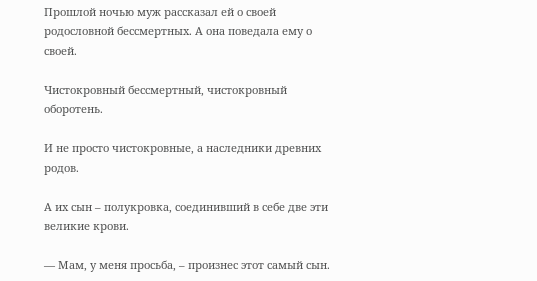Прошлой ночью муж рассказал ей о своей родословной бессмертных. А она поведала ему о своей.

Чистокровный бессмертный, чистокровный оборотень.

И не просто чистокровные, а наследники древних родов.

А их сын – полукровка, соединивший в себе две эти великие крови.

— Мам, у меня просьба, – произнес этот самый сын.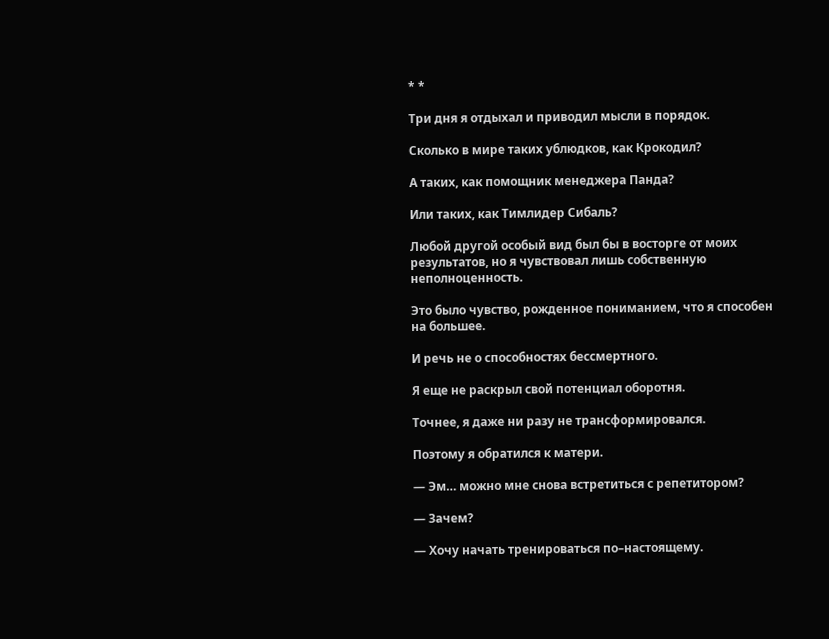* *

Три дня я отдыхал и приводил мысли в порядок.

Сколько в мире таких ублюдков, как Крокодил?

А таких, как помощник менеджера Панда?

Или таких, как Тимлидер Сибаль?

Любой другой особый вид был бы в восторге от моих результатов, но я чувствовал лишь собственную неполноценность.

Это было чувство, рожденное пониманием, что я способен на большее.

И речь не о способностях бессмертного.

Я еще не раскрыл свой потенциал оборотня.

Точнее, я даже ни разу не трансформировался.

Поэтому я обратился к матери.

— Эм… можно мне снова встретиться с репетитором?

— Зачем?

— Хочу начать тренироваться по–настоящему.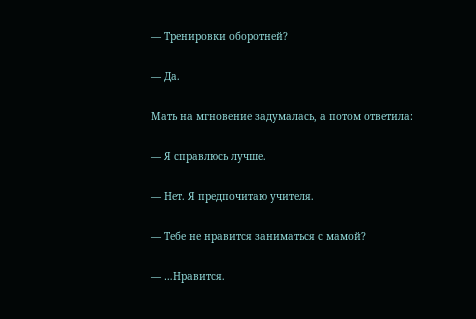— Тренировки оборотней?

— Да.

Мать на мгновение задумалась, а потом ответила:

— Я справлюсь лучше.

— Нет. Я предпочитаю учителя.

— Тебе не нравится заниматься с мамой?

— …Нравится.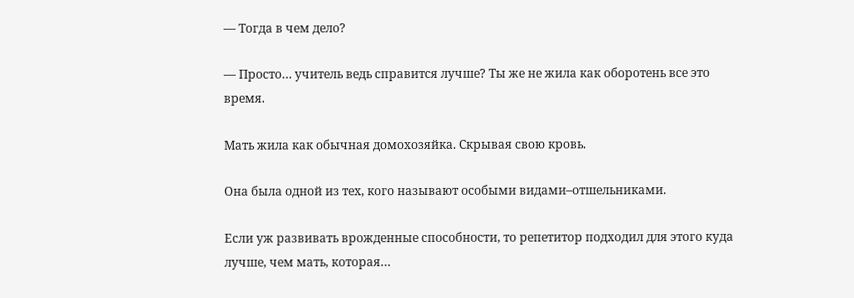— Тогда в чем дело?

— Просто… учитель ведь справится лучше? Ты же не жила как оборотень все это время.

Мать жила как обычная домохозяйка. Скрывая свою кровь.

Она была одной из тех, кого называют особыми видами–отшельниками.

Если уж развивать врожденные способности, то репетитор подходил для этого куда лучше, чем мать, которая…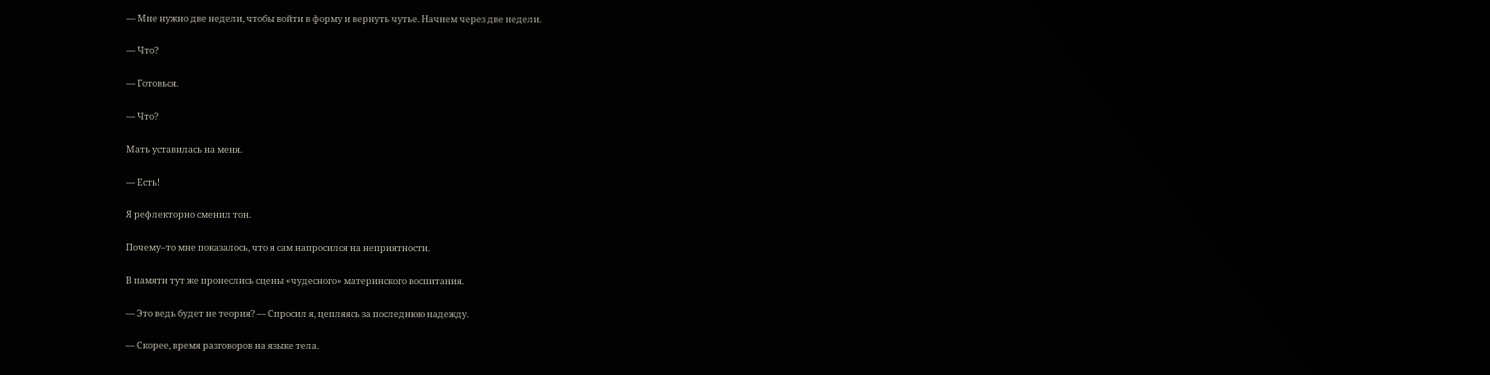— Мне нужно две недели, чтобы войти в форму и вернуть чутье. Начнем через две недели.

— Что?

— Готовься.

— Что?

Мать уставилась на меня.

— Есть!

Я рефлекторно сменил тон.

Почему–то мне показалось, что я сам напросился на неприятности.

В памяти тут же пронеслись сцены «чудесного» материнского воспитания.

— Это ведь будет не теория? — Спросил я, цепляясь за последнюю надежду.

— Скорее, время разговоров на языке тела.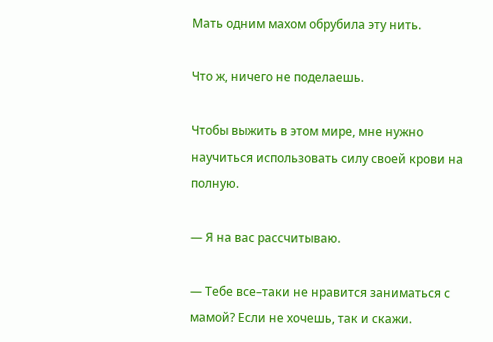Мать одним махом обрубила эту нить.

Что ж, ничего не поделаешь.

Чтобы выжить в этом мире, мне нужно научиться использовать силу своей крови на полную.

— Я на вас рассчитываю.

— Тебе все–таки не нравится заниматься с мамой? Если не хочешь, так и скажи.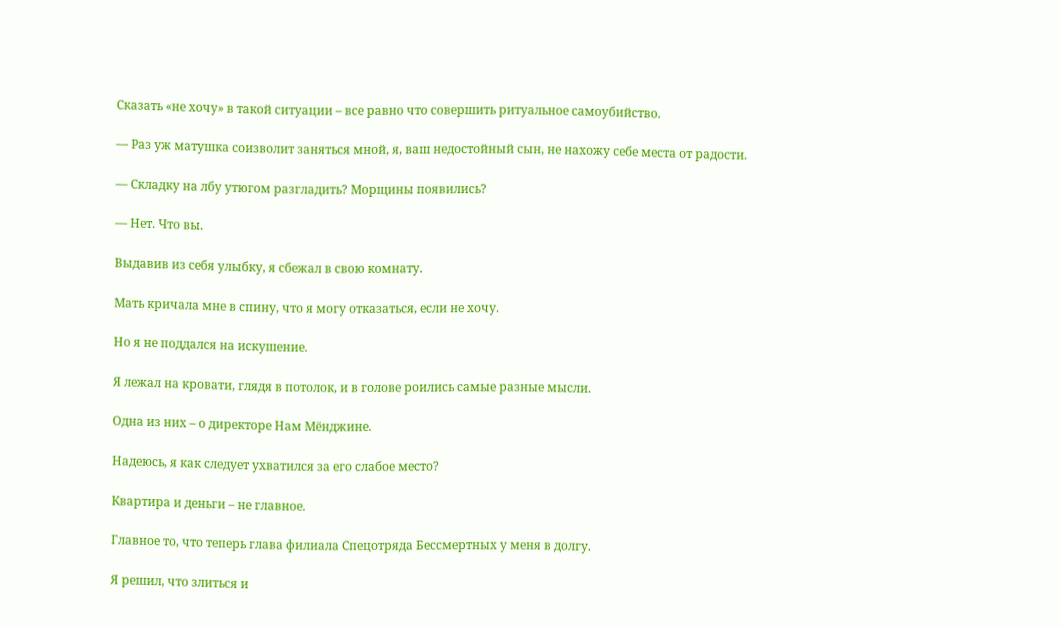Сказать «не хочу» в такой ситуации – все равно что совершить ритуальное самоубийство.

— Раз уж матушка соизволит заняться мной, я, ваш недостойный сын, не нахожу себе места от радости.

— Складку на лбу утюгом разгладить? Морщины появились?

— Нет. Что вы.

Выдавив из себя улыбку, я сбежал в свою комнату.

Мать кричала мне в спину, что я могу отказаться, если не хочу.

Но я не поддался на искушение.

Я лежал на кровати, глядя в потолок, и в голове роились самые разные мысли.

Одна из них – о директоре Нам Мёнджине.

Надеюсь, я как следует ухватился за его слабое место?

Квартира и деньги – не главное.

Главное то, что теперь глава филиала Спецотряда Бессмертных у меня в долгу.

Я решил, что злиться и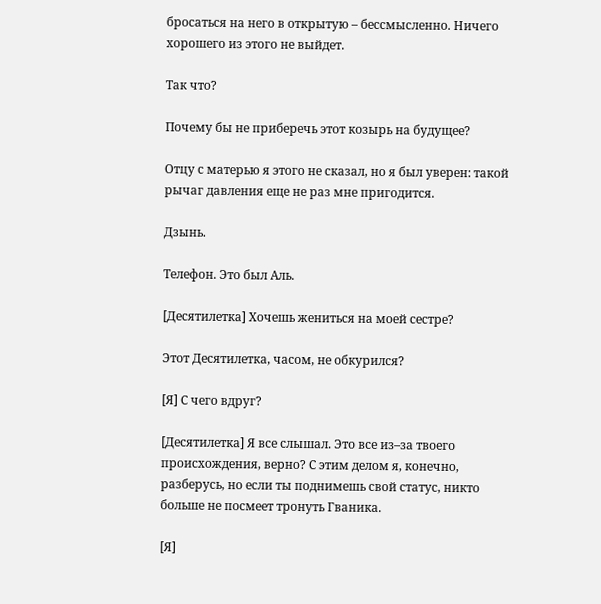бросаться на него в открытую – бессмысленно. Ничего хорошего из этого не выйдет.

Так что?

Почему бы не приберечь этот козырь на будущее?

Отцу с матерью я этого не сказал, но я был уверен: такой рычаг давления еще не раз мне пригодится.

Дзынь.

Телефон. Это был Аль.

[Десятилетка] Хочешь жениться на моей сестре?

Этот Десятилетка, часом, не обкурился?

[Я] С чего вдруг?

[Десятилетка] Я все слышал. Это все из–за твоего происхождения, верно? С этим делом я, конечно, разберусь, но если ты поднимешь свой статус, никто больше не посмеет тронуть Гваника.

[Я]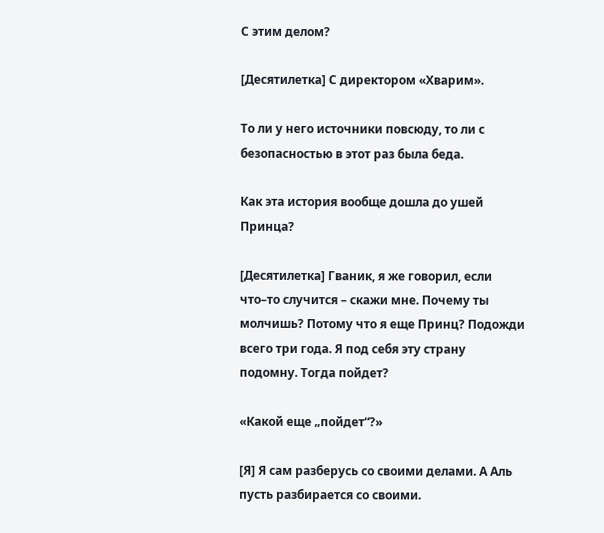С этим делом?

[Десятилетка] С директором «Хварим».

То ли у него источники повсюду, то ли с безопасностью в этот раз была беда.

Как эта история вообще дошла до ушей Принца?

[Десятилетка] Гваник, я же говорил, если что–то случится – скажи мне. Почему ты молчишь? Потому что я еще Принц? Подожди всего три года. Я под себя эту страну подомну. Тогда пойдет?

«Какой еще „пойдет“?»

[Я] Я сам разберусь со своими делами. А Аль пусть разбирается со своими.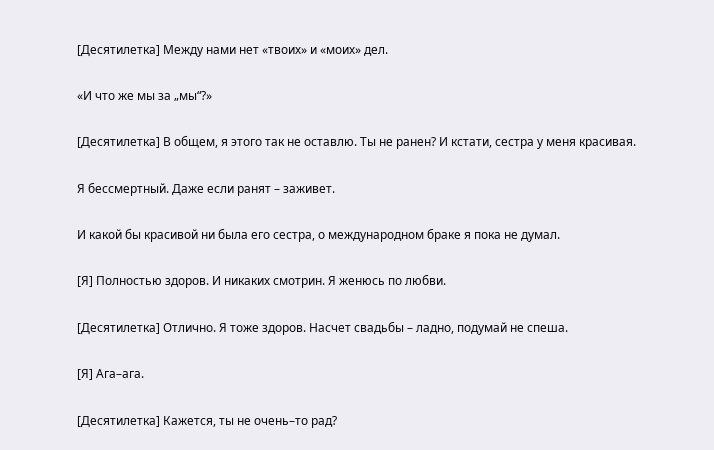[Десятилетка] Между нами нет «твоих» и «моих» дел.

«И что же мы за „мы“?»

[Десятилетка] В общем, я этого так не оставлю. Ты не ранен? И кстати, сестра у меня красивая.

Я бессмертный. Даже если ранят – заживет.

И какой бы красивой ни была его сестра, о международном браке я пока не думал.

[Я] Полностью здоров. И никаких смотрин. Я женюсь по любви.

[Десятилетка] Отлично. Я тоже здоров. Насчет свадьбы – ладно, подумай не спеша.

[Я] Ага–ага.

[Десятилетка] Кажется, ты не очень–то рад?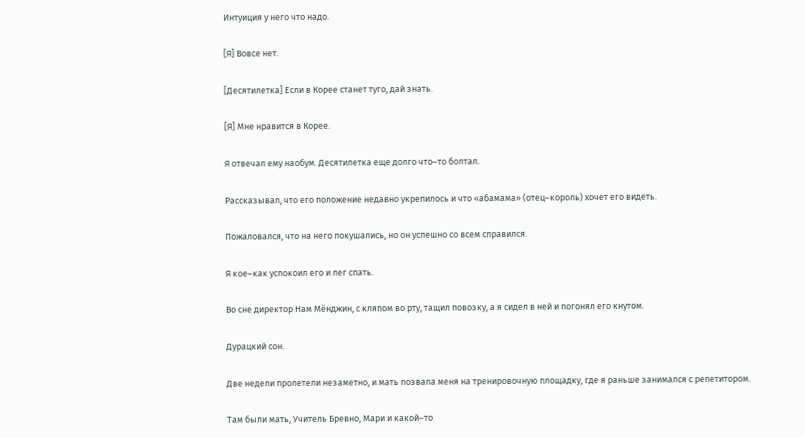Интуиция у него что надо.

[Я] Вовсе нет.

[Десятилетка] Если в Корее станет туго, дай знать.

[Я] Мне нравится в Корее.

Я отвечал ему наобум. Десятилетка еще долго что–то болтал.

Рассказывал, что его положение недавно укрепилось и что «абамама» (отец–король) хочет его видеть.

Пожаловался, что на него покушались, но он успешно со всем справился.

Я кое–как успокоил его и лег спать.

Во сне директор Нам Мёнджин, с кляпом во рту, тащил повозку, а я сидел в ней и погонял его кнутом.

Дурацкий сон.

Две недели пролетели незаметно, и мать позвала меня на тренировочную площадку, где я раньше занимался с репетитором.

Там были мать, Учитель Бревно, Мари и какой–то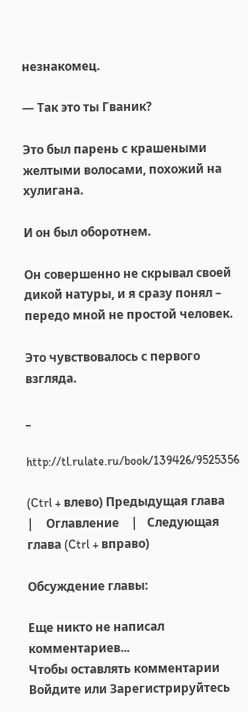незнакомец.

— Так это ты Гваник?

Это был парень с крашеными желтыми волосами, похожий на хулигана.

И он был оборотнем.

Он совершенно не скрывал своей дикой натуры, и я сразу понял – передо мной не простой человек.

Это чувствовалось с первого взгляда.

_

http://tl.rulate.ru/book/139426/9525356

(Ctrl + влево) Предыдущая глава   |    Оглавление    |   Следующая глава (Ctrl + вправо)

Обсуждение главы:

Еще никто не написал комментариев...
Чтобы оставлять комментарии Войдите или Зарегистрируйтесь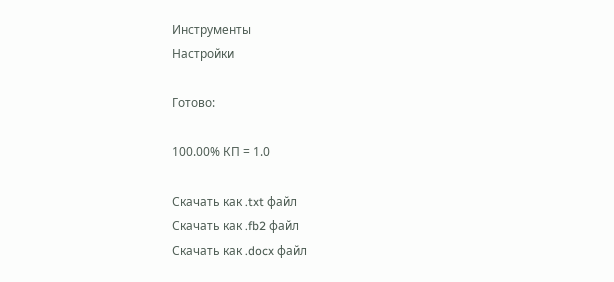Инструменты
Настройки

Готово:

100.00% КП = 1.0

Скачать как .txt файл
Скачать как .fb2 файл
Скачать как .docx файл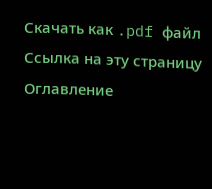Скачать как .pdf файл
Ссылка на эту страницу
Оглавление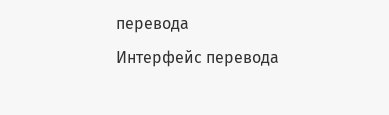перевода
Интерфейс перевода